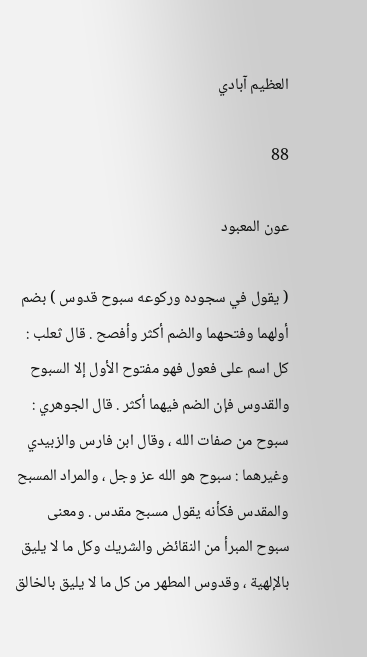العظيم آبادي

88

عون المعبود

( يقول في سجوده وركوعه سبوح قدوس ) بضم أولهما وفتحهما والضم أكثر وأفصح . قال ثعلب : كل اسم على فعول فهو مفتوح الأول إلا السبوح والقدوس فإن الضم فيهما أكثر . قال الجوهري : سبوح من صفات الله ، وقال ابن فارس والزبيدي وغيرهما : سبوح هو الله عز وجل ، والمراد المسبح والمقدس فكأنه يقول مسبح مقدس . ومعنى سبوح المبرأ من النقائض والشريك وكل ما لا يليق بالإلهية ، وقدوس المطهر من كل ما لا يليق بالخالق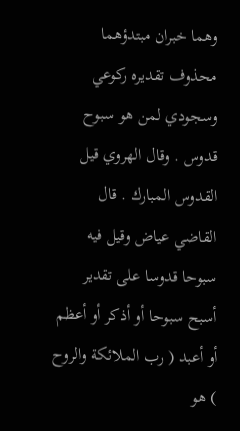وهما خبران مبتدؤهما محذوف تقديره ركوعي وسجودي لمن هو سبوح قدوس . وقال الهروي قيل القدوس المبارك . قال القاضي عياض وقيل فيه سبوحا قدوسا على تقدير أسبح سبوحا أو أذكر أو أعظم أو أعبد ( رب الملائكة والروح ) هو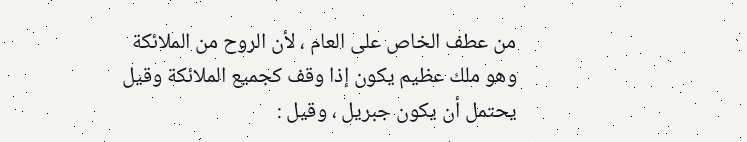من عطف الخاص على العام ، لأن الروح من الملائكة وهو ملك عظيم يكون إذا وقف كجميع الملائكة وقيل يحتمل أن يكون جبريل ، وقيل :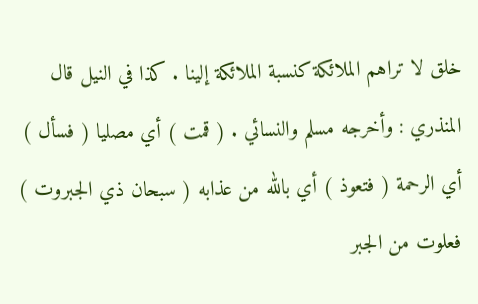خلق لا تراهم الملائكة كنسبة الملائكة إلينا . كذا في النيل قال المنذري : وأخرجه مسلم والنسائي . ( قمت ) أي مصليا ( فسأل ) أي الرحمة ( فتعوذ ) أي بالله من عذابه ( سبحان ذي الجبروت ) فعلوت من الجبر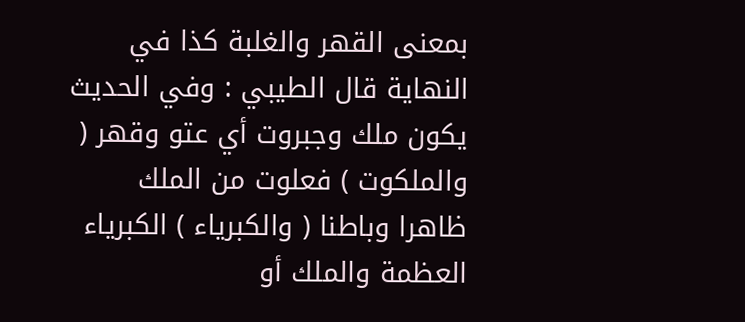بمعنى القهر والغلبة كذا في النهاية قال الطيبي : وفي الحديث يكون ملك وجبروت أي عتو وقهر ( والملكوت ) فعلوت من الملك ظاهرا وباطنا ( والكبرياء ) الكبرياء العظمة والملك أو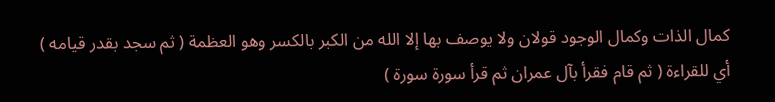كمال الذات وكمال الوجود قولان ولا يوصف بها إلا الله من الكبر بالكسر وهو العظمة ( ثم سجد بقدر قيامه ) أي للقراءة ( ثم قام فقرأ بآل عمران ثم قرأ سورة سورة )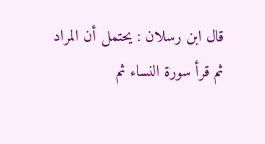قال ابن رسلان : يحتمل أن المراد ثم قرأ سورة النساء ثم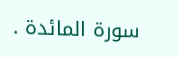سورة المائدة .